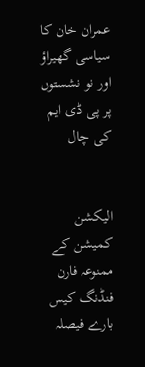عمران خان کا سیاسی گھیراؤ اور نو نشستوں پر پی ڈی ایم کی چال


الیکشن کمیشن کے ممنوعہ فارن فنڈنگ کیس بارے فیصلہ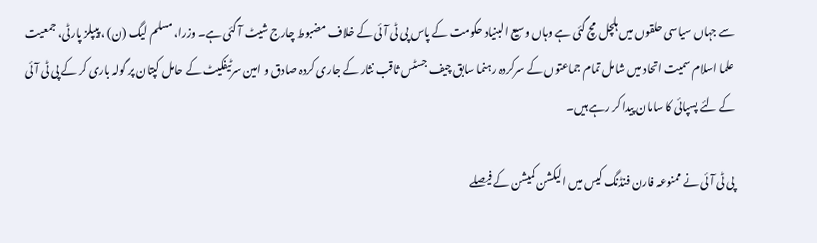سے جہاں سیاسی حلقوں میں ہلچل مچ گئی ہے وہاں وسیع البنیاد حکومت کے پاس پی ٹی آئی کے خلاف مضبوط چارج شیٹ آ گئی ہے۔ وزرا، مسلم لیگ (ن) ، پیپلز پارٹی، جمعیت علما اسلام سمیت اتحاد میں شامل تمام جماعتوں کے سرکردہ رہنما سابق چیف جسٹس ثاقب نثار کے جاری کردہ صادق و امین سرٹیفکیٹ کے حامل کپتان پر گولہ باری کر کے پی ٹی آئی کے لئے پسپائی کا سامان پیدا کر رہے ہیں۔

پی ٹی آئی نے ممنوعہ فارن فنڈنگ کیس میں الیکشن کمیشن کے فیصلے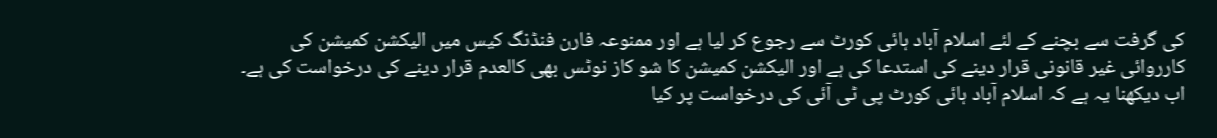کی گرفت سے بچنے کے لئے اسلام آباد ہائی کورٹ سے رجوع کر لیا ہے اور ممنوعہ فارن فنڈنگ کیس میں الیکشن کمیشن کی کارروائی غیر قانونی قرار دینے کی استدعا کی ہے اور الیکشن کمیشن کا شو کاز نوٹس بھی کالعدم قرار دینے کی درخواست کی ہے۔ اب دیکھنا یہ ہے کہ اسلام آباد ہائی کورٹ پی ٹی آئی کی درخواست پر کیا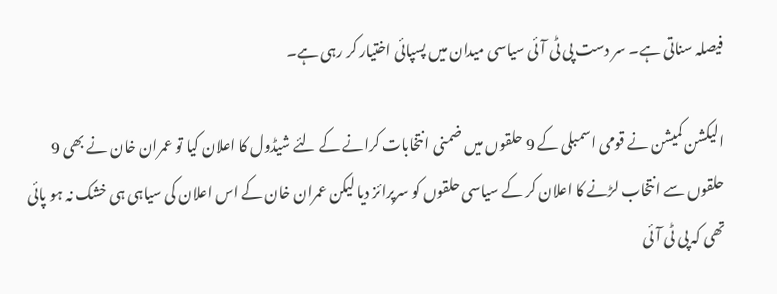فیصلہ سناتی ہے۔ سر دست پی ٹی آئی سیاسی میدان میں پسپائی اختیار کر رہی ہے۔

الیکشن کمیشن نے قومی اسمبلی کے 9 حلقوں میں ضمنی انتخابات کرانے کے لئے شیڈول کا اعلان کیا تو عمران خان نے بھی 9 حلقوں سے انتخاب لڑنے کا اعلان کر کے سیاسی حلقوں کو سرپرائز دیا لیکن عمران خان کے اس اعلان کی سیاہی ہی خشک نہ ہو پائی تھی کہ پی ٹی آئی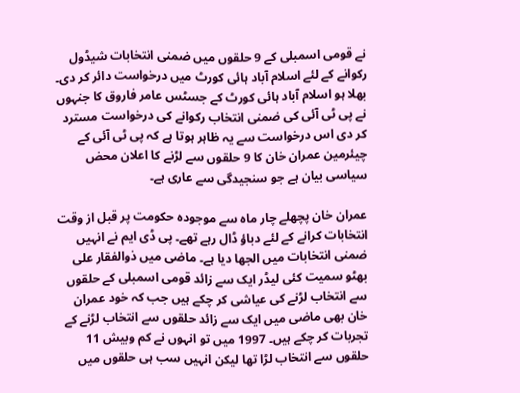نے قومی اسمبلی کے 9 حلقوں میں ضمنی انتخابات شیڈول رکوانے کے لئے اسلام آباد ہائی کورٹ میں درخواست دائر کر دی۔ بھلا ہو اسلام آباد ہائی کورٹ کے جسٹس عامر فاروق کا جنہوں نے پی ٹی آئی کی ضمنی انتخاب رکوانے کی درخواست مسترد کر دی اس درخواست سے یہ ظاہر ہوتا ہے کہ پی ٹی آئی کے چیئرمین عمران خان کا 9 حلقوں سے لڑنے کا اعلان محض سیاسی بیان ہے جو سنجیدگی سے عاری ہے۔

عمران خان پچھلے چار ماہ سے موجودہ حکومت پر قبل از وقت انتخابات کرانے کے لئے دباؤ ڈال رہے تھے۔ پی ڈی ایم نے انہیں ضمنی انتخابات میں الجھا دیا ہے۔ ماضی میں ذوالفقار علی بھٹو سمیت کئی لیڈر ایک سے زائد قومی اسمبلی کے حلقوں سے انتخاب لڑنے کی عیاشی کر چکے ہیں جب کہ خود عمران خان بھی ماضی میں ایک سے زائد حلقوں سے انتخاب لڑنے کے تجربات کر چکے ہیں۔ 1997 میں تو انہوں نے کم وبیش 11 حلقوں سے انتخاب لڑا تھا لیکن انہیں سب ہی حلقوں میں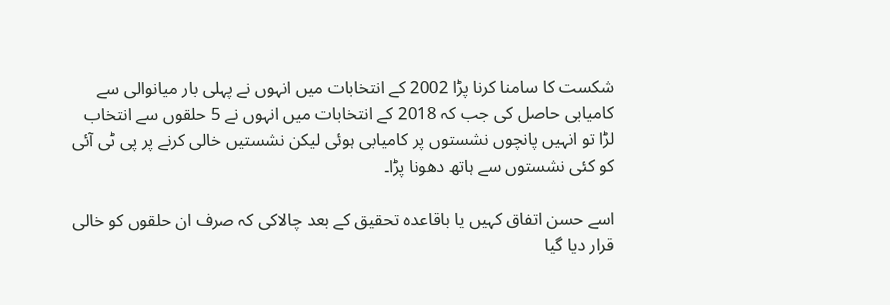شکست کا سامنا کرنا پڑا 2002 کے انتخابات میں انہوں نے پہلی بار میانوالی سے کامیابی حاصل کی جب کہ 2018 کے انتخابات میں انہوں نے 5 حلقوں سے انتخاب لڑا تو انہیں پانچوں نشستوں پر کامیابی ہوئی لیکن نشستیں خالی کرنے پر پی ٹی آئی کو کئی نشستوں سے ہاتھ دھونا پڑا۔

اسے حسن اتفاق کہیں یا باقاعدہ تحقیق کے بعد چالاکی کہ صرف ان حلقوں کو خالی قرار دیا گیا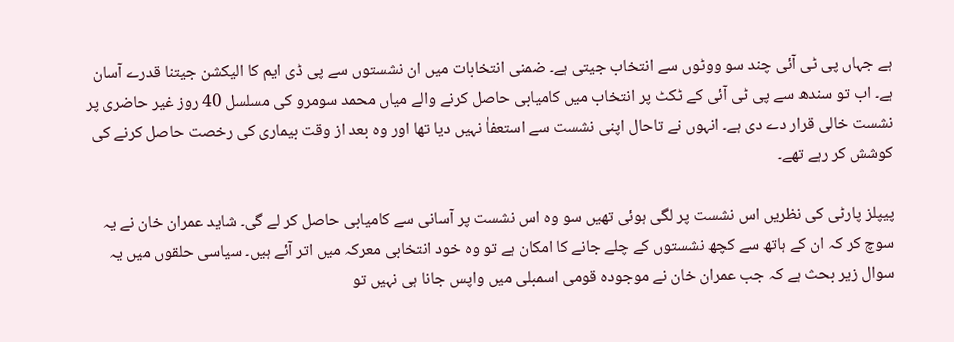ہے جہاں پی ٹی آئی چند سو ووٹوں سے انتخاب جیتی ہے۔ ضمنی انتخابات میں ان نشستوں سے پی ڈی ایم کا الیکشن جیتنا قدرے آسان ہے۔ اب تو سندھ سے پی ٹی آئی کے ٹکٹ پر انتخاب میں کامیابی حاصل کرنے والے میاں محمد سومرو کی مسلسل 40 روز غیر حاضری پر نشست خالی قرار دے دی ہے۔ انہوں نے تاحال اپنی نشست سے استعفاٰ نہیں دیا تھا اور وہ بعد از وقت بیماری کی رخصت حاصل کرنے کی کوشش کر رہے تھے۔

پیپلز پارٹی کی نظریں اس نشست پر لگی ہوئی تھیں سو وہ اس نشست پر آسانی سے کامیابی حاصل کر لے گی۔ شاید عمران خان نے یہ سوچ کر کہ ان کے ہاتھ سے کچھ نشستوں کے چلے جانے کا امکان ہے تو وہ خود انتخابی معرکہ میں اتر آئے ہیں۔ سیاسی حلقوں میں یہ سوال زیر بحث ہے کہ جب عمران خان نے موجودہ قومی اسمبلی میں واپس جانا ہی نہیں تو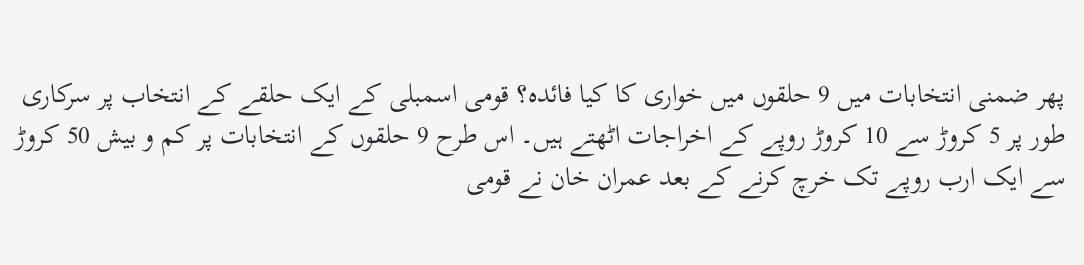پھر ضمنی انتخابات میں 9 حلقوں میں خواری کا کیا فائدہ؟ قومی اسمبلی کے ایک حلقے کے انتخاب پر سرکاری طور پر 5 کروڑ سے 10 کروڑ روپے کے اخراجات اٹھتے ہیں۔ اس طرح 9 حلقوں کے انتخابات پر کم و بیش 50 کروڑ سے ایک ارب روپے تک خرچ کرنے کے بعد عمران خان نے قومی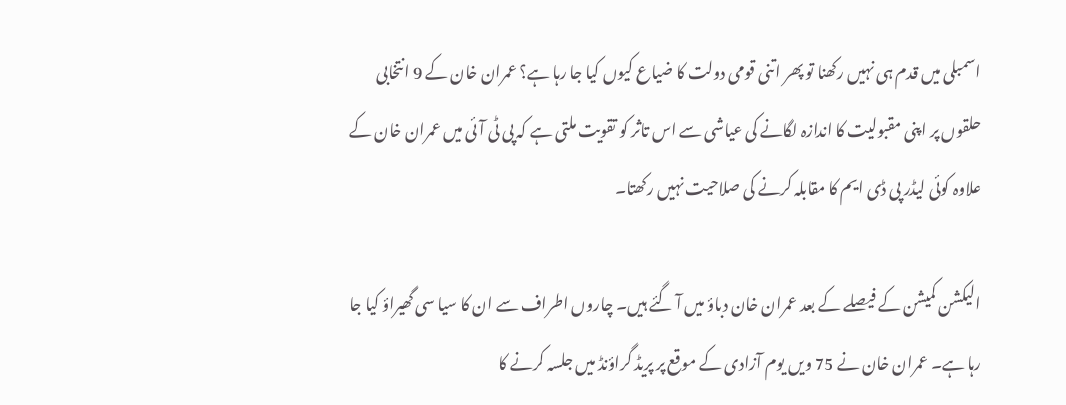اسمبلی میں قدم ہی نہیں رکھنا تو پھر اتنی قومی دولت کا ضیاع کیوں کیا جا رہا ہے؟ عمران خان کے 9 انتخابی حلقوں پر اپنی مقبولیت کا اندازہ لگانے کی عیاشی سے اس تاثر کو تقویت ملتی ہے کہ پی ٹی آئی میں عمران خان کے علاوہ کوئی لیڈر پی ڈی ایم کا مقابلہ کرنے کی صلاحیت نہیں رکھتا۔

الیکشن کمیشن کے فیصلے کے بعد عمران خان دباؤ میں آ گئے ہیں۔ چاروں اطراف سے ان کا سیا سی گھیراؤ کیا جا رہا ہے۔ عمران خان نے 75 ویں یوم آزادی کے موقع پر پریڈ گراؤنڈ میں جلسہ کرنے کا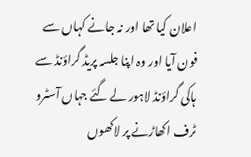اعلان کیا تھا اور نہ جانے کہاں سے فون آیا اور وہ اپنا جلسہ پریڈ گراؤنڈ سے ہاکی گراؤنڈ لاہور لے گئے جہاں آسٹرو ٹرف اکھاڑنے پر لاکھوں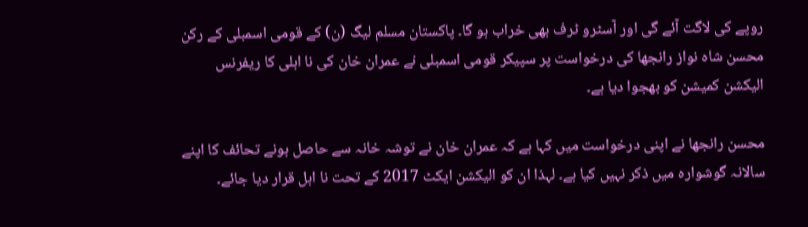روپے کی لاگت آئے گی اور آسٹرو ٹرف بھی خراب ہو گا۔ پاکستان مسلم لیگ (ن) کے قومی اسمبلی کے رکن محسن شاہ نواز رانجھا کی درخواست پر سپیکر قومی اسمبلی نے عمران خان کی نا اہلی کا ریفرنس الیکشن کمیشن کو بھجوا دیا ہے۔

محسن رانجھا نے اپنی درخواست میں کہا ہے کہ عمران خان نے توشہ خانہ سے حاصل ہونے تحائف کا اپنے سالانہ گوشوارہ میں ذکر نہیں کیا ہے۔ لہذا ان کو الیکشن ایکٹ 2017 کے تحت نا اہل قرار دیا جائے۔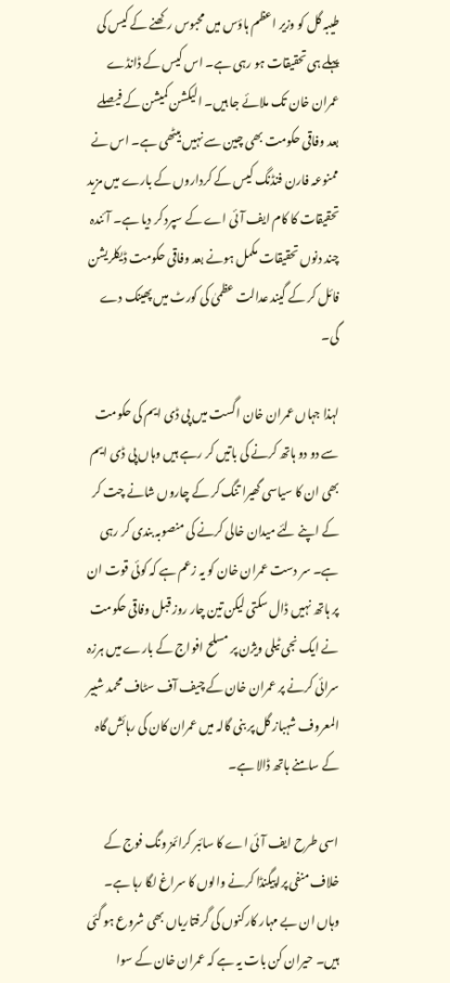طیبہ گل کو وزیر اعظم ہاؤس میں محبوس رکھنے کے کیس کی پہلے ہی تحقیقات ہو رہی ہے۔ اس کیس کے ڈانڈے عمران خان تک ملائے جا ہیں۔ الیکشن کمیشن کے فیصلے بعد وفاقی حکومت بھی چین سے نہیں بیٹھی ہے۔ اس نے ممنوعہ فارن فنڈنگ کیس کے کرداروں کے بارے میں مزید تحقیقات کا کام ایف آئی اے کے سپرد کر دیا ہے۔ آئندہ چند دنوں تحقیقات مکمل ہونے بعد وفاقی حکومت ڈیکلریشن فائل کر کے گیند عدالت عظمیٰ کی کورٹ میں پھینک دے گی۔

لہذا جہاں عمران خان اگست میں پی ڈی ایم کی حکومت سے دو دو ہاتھ کرنے کی باتیں کر رہے ہیں وہاں پی ڈی ایم بھی ان کا سیاسی گھیرا تنگ کر کے چاروں شانے چت کر کے اپنے لئے میدان خالی کرنے کی منصوبہ بندی کر رہی ہے۔ سر دست عمران خان کو یہ زعم ہے کہ کوئی قوت ان پر ہاتھ نہیں ڈال سکتی لیکن تین چار روز قبل وفاقی حکومت نے ایک نجی ٹیلی ویژن پر مسلح افواج کے بارے میں ہرزہ سرائی کرنے پر عمران خان کے چیف آف سٹاف محمد شبیر المعروف شہباز گل پر بنی گالہ میں عمران کان کی رہائش گاہ کے سامنے ہاتھ ڈالا ہے۔

اسی طرح ایف آئی اے کا سائبر کرائمز ونگ فوج کے خلاف منفی پراپیگنڈا کرنے والوں کا سراغ لگا رہا ہے۔ وہاں ان بے مہار کارکنوں کی گرفتاریاں بھی شروع ہو گئی ہیں۔ حیران کن بات یہ ہے کہ عمران خان کے سوا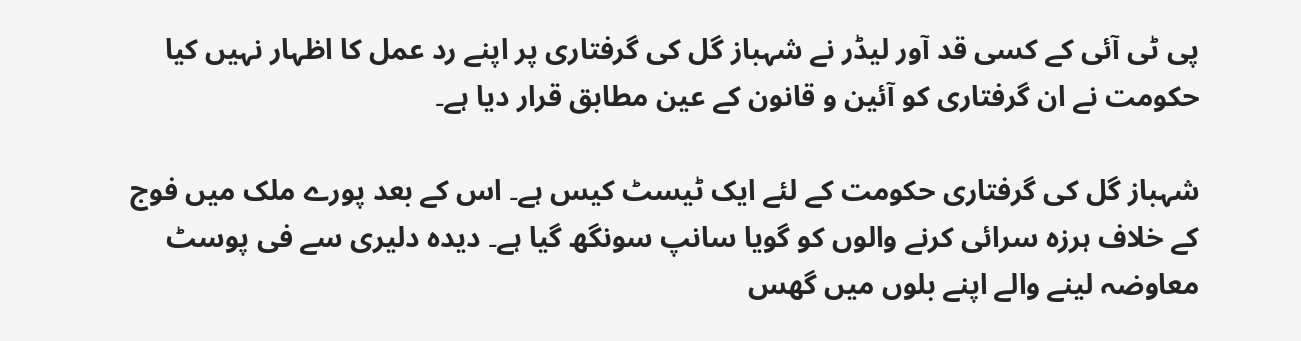پی ٹی آئی کے کسی قد آور لیڈر نے شہباز گل کی گرفتاری پر اپنے رد عمل کا اظہار نہیں کیا حکومت نے ان گرفتاری کو آئین و قانون کے عین مطابق قرار دیا ہے۔

شہباز گل کی گرفتاری حکومت کے لئے ایک ٹیسٹ کیس ہے۔ اس کے بعد پورے ملک میں فوج کے خلاف ہرزہ سرائی کرنے والوں کو گویا سانپ سونگھ گیا ہے۔ دیدہ دلیری سے فی پوسٹ معاوضہ لینے والے اپنے بلوں میں گھس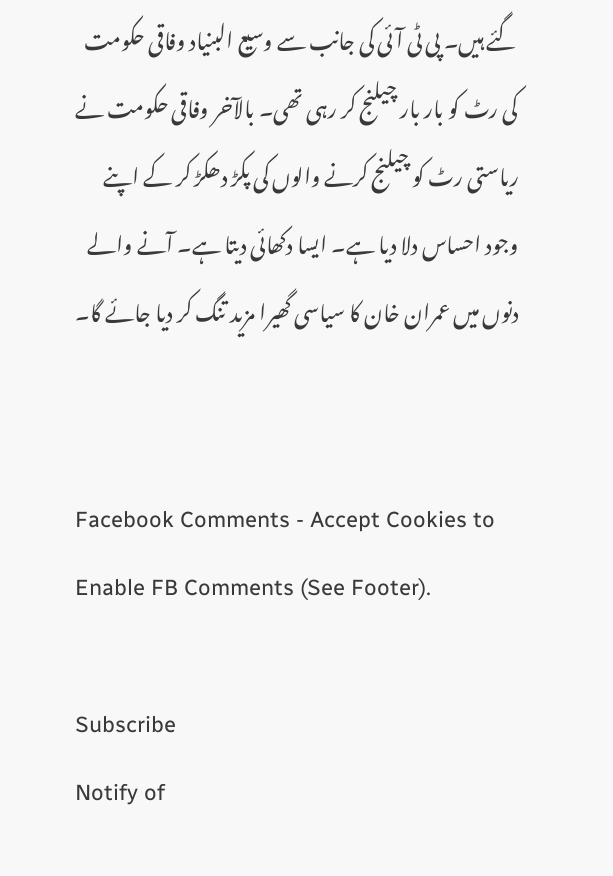گئے ہیں۔ پی ٹی آئی کی جانب سے وسیع البنیاد وفاقی حکومت کی رٹ کو بار بار چیلنج کر رہی تھی۔ بالآخر وفاقی حکومت نے ریاستی رٹ کو چیلنج کرنے والوں کی پکڑ دھکڑ کر کے اپنے وجود احساس دلا دیا ہے۔ ایسا دکھائی دیتا ہے۔ آنے والے دنوں میں عمران خان کا سیاسی گھیرا مزید تنگ کر دیا جائے گا۔


Facebook Comments - Accept Cookies to Enable FB Comments (See Footer).

Subscribe
Notify of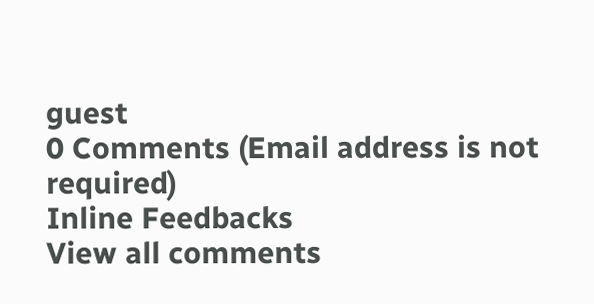guest
0 Comments (Email address is not required)
Inline Feedbacks
View all comments